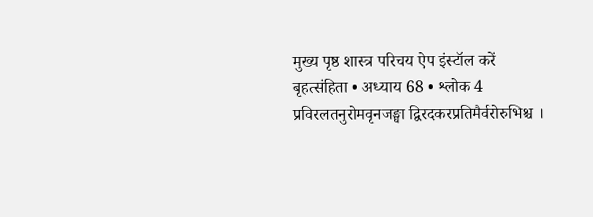मुख्य पृष्ठ शास्त्र परिचय ऐप इंस्टॉल करें
बृहत्संहिता • अध्याय 68 • श्लोक 4
प्रविरलतनुरोमवृनजङ्घा द्विरदकरप्रतिमैर्वरोरुभिश्च ।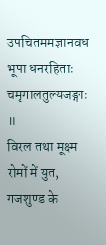उपचितममज्ञानवध भूपा धनरहिताः चमृगालतुल्यजङ्गाः ॥
विरल तथा मूक्ष्म रोमों में युत, गजशुण्ड के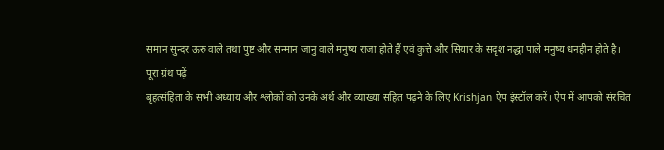समान सुन्दर ऊरु वाले तथा पुष्ट और सन्मान जानु वाले मनुष्य राजा होते हैं एवं कुत्ते और सियार के सदृश नद्धा पाले मनुष्य धनहीन होते है।
पूरा ग्रंथ पढ़ें
बृहत्संहिता के सभी अध्याय और श्लोकों को उनके अर्थ और व्याख्या सहित पढ़ने के लिए Krishjan ऐप इंस्टॉल करें। ऐप में आपको संरचित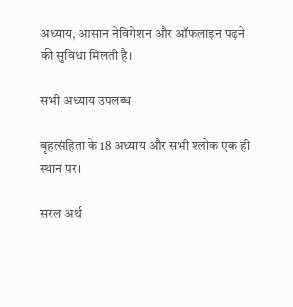अध्याय, आसान नेविगेशन और ऑफलाइन पढ़ने की सुविधा मिलती है।

सभी अध्याय उपलब्ध

बृहत्संहिता के 18 अध्याय और सभी श्लोक एक ही स्थान पर।

सरल अर्थ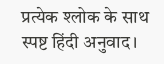प्रत्येक श्लोक के साथ स्पष्ट हिंदी अनुवाद।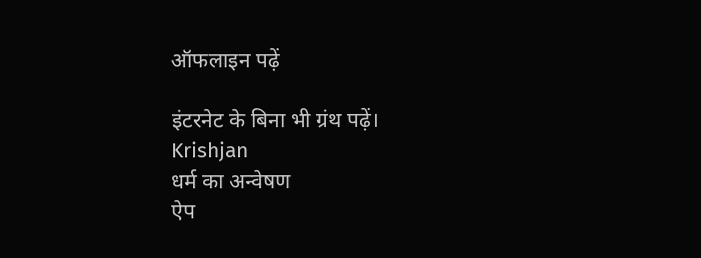ऑफलाइन पढ़ें

इंटरनेट के बिना भी ग्रंथ पढ़ें।
Krishjan
धर्म का अन्वेषण
ऐप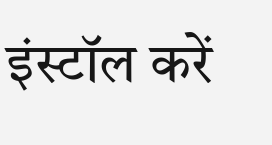इंस्टॉल करें